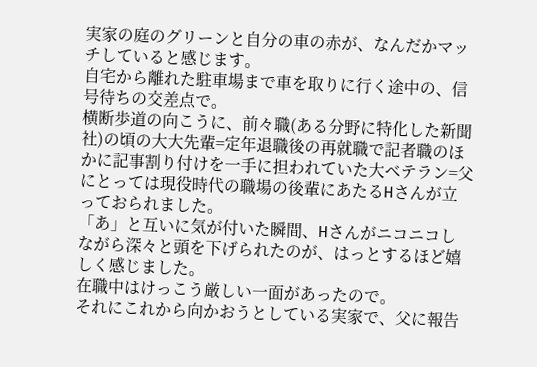実家の庭のグリーンと自分の車の赤が、なんだかマッチしていると感じます。
自宅から離れた駐車場まで車を取りに行く途中の、信号待ちの交差点で。
横断歩道の向こうに、前々職(ある分野に特化した新聞社)の頃の大大先輩=定年退職後の再就職で記者職のほかに記事割り付けを一手に担われていた大ベテラン=父にとっては現役時代の職場の後輩にあたるHさんが立っておられました。
「あ」と互いに気が付いた瞬間、Hさんがニコニコしながら深々と頭を下げられたのが、はっとするほど嬉しく感じました。
在職中はけっこう厳しい一面があったので。
それにこれから向かおうとしている実家で、父に報告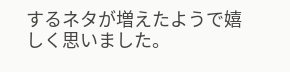するネタが増えたようで嬉しく思いました。